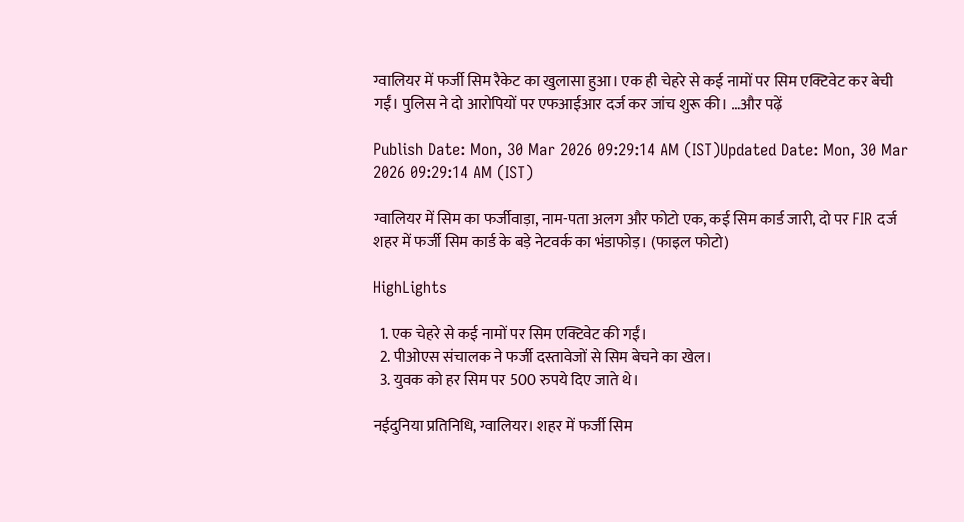ग्वालियर में फर्जी सिम रैकेट का खुलासा हुआ। एक ही चेहरे से कई नामों पर सिम एक्टिवेट कर बेची गईं। पुलिस ने दो आरोपियों पर एफआईआर दर्ज कर जांच शुरू की। …और पढ़ें

Publish Date: Mon, 30 Mar 2026 09:29:14 AM (IST)Updated Date: Mon, 30 Mar 2026 09:29:14 AM (IST)

ग्वालियर में सिम का फर्जीवाड़ा, नाम-पता अलग और फोटो एक, कई सिम कार्ड जारी, दो पर FIR दर्ज
शहर में फर्जी सिम कार्ड के बड़े नेटवर्क का भंडाफोड़। (फाइल फोटो)

HighLights

  1. एक चेहरे से कई नामों पर सिम एक्टिवेट की गईं।
  2. पीओएस संचालक ने फर्जी दस्तावेजों से सिम बेचने का खेल।
  3. युवक को हर सिम पर 500 रुपये दिए जाते थे।

नईदुनिया प्रतिनिधि, ग्वालियर। शहर में फर्जी सिम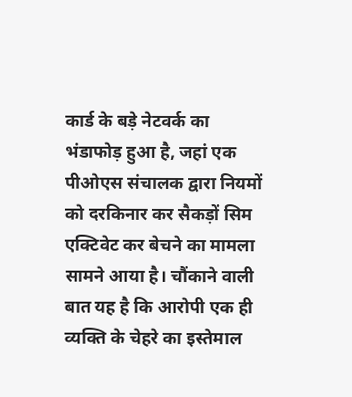कार्ड के बड़े नेटवर्क का भंडाफोड़ हुआ है, जहां एक पीओएस संचालक द्वारा नियमों को दरकिनार कर सैकड़ों सिम एक्टिवेट कर बेचने का मामला सामने आया है। चौंकाने वाली बात यह है कि आरोपी एक ही व्यक्ति के चेहरे का इस्तेमाल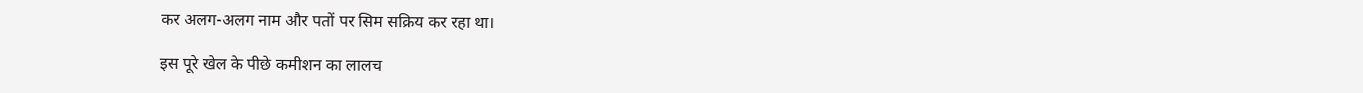कर अलग-अलग नाम और पतों पर सिम सक्रिय कर रहा था।

इस पूरे खेल के पीछे कमीशन का लालच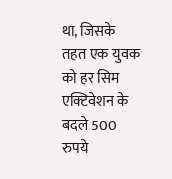था, जिसके तहत एक युवक को हर सिम एक्टिवेशन के बदले 500 रुपये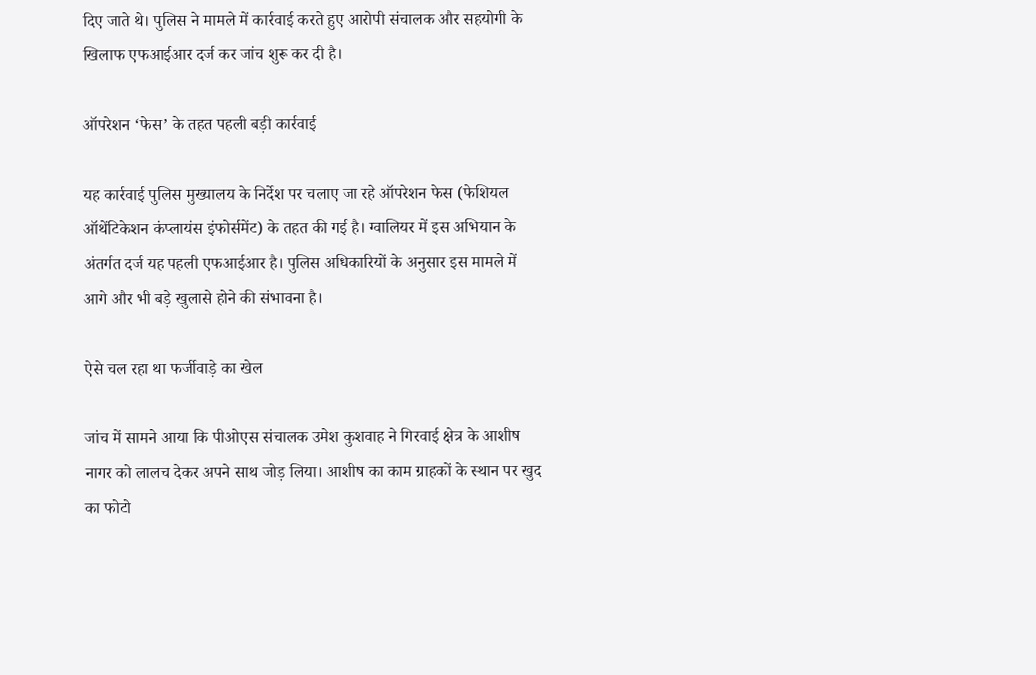दिए जाते थे। पुलिस ने मामले में कार्रवाई करते हुए आरोपी संचालक और सहयोगी के खिलाफ एफआईआर दर्ज कर जांच शुरू कर दी है।

ऑपरेशन ‘फेस’ के तहत पहली बड़ी कार्रवाई

यह कार्रवाई पुलिस मुख्यालय के निर्देश पर चलाए जा रहे ऑपरेशन फेस (फेशियल ऑथेंटिकेशन कंप्लायंस इंफोर्समेंट) के तहत की गई है। ग्वालियर में इस अभियान के अंतर्गत दर्ज यह पहली एफआईआर है। पुलिस अधिकारियों के अनुसार इस मामले में आगे और भी बड़े खुलासे होने की संभावना है।

ऐसे चल रहा था फर्जीवाड़े का खेल

जांच में सामने आया कि पीओएस संचालक उमेश कुशवाह ने गिरवाई क्षेत्र के आशीष नागर को लालच देकर अपने साथ जोड़ लिया। आशीष का काम ग्राहकों के स्थान पर खुद का फोटो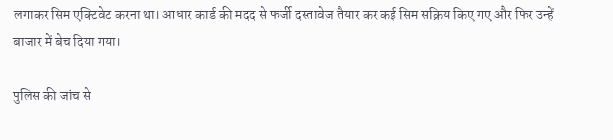लगाकर सिम एक्टिवेट करना था। आधार कार्ड की मदद से फर्जी दस्तावेज तैयार कर कई सिम सक्रिय किए गए और फिर उन्हें बाजार में बेच दिया गया।

पुलिस की जांच से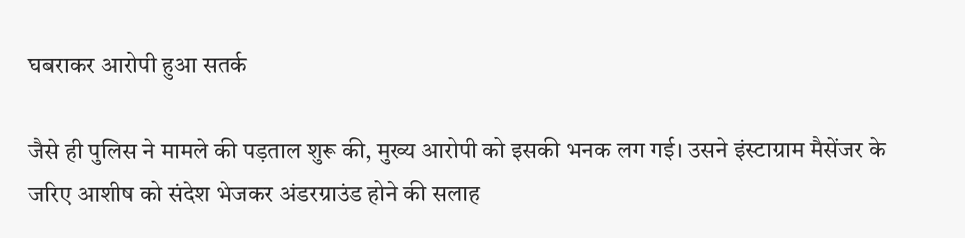घबराकर आरोपी हुआ सतर्क

जैसे ही पुलिस ने मामले की पड़ताल शुरू की, मुख्य आरोपी को इसकी भनक लग गई। उसने इंस्टाग्राम मैसेंजर के जरिए आशीष को संदेश भेजकर अंडरग्राउंड होने की सलाह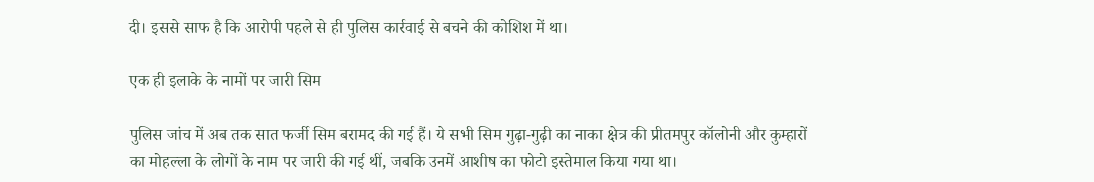दी। इससे साफ है कि आरोपी पहले से ही पुलिस कार्रवाई से बचने की कोशिश में था।

एक ही इलाके के नामों पर जारी सिम

पुलिस जांच में अब तक सात फर्जी सिम बरामद की गई हैं। ये सभी सिम गुढ़ा-गुढ़ी का नाका क्षेत्र की प्रीतमपुर कॉलोनी और कुम्हारों का मोहल्ला के लोगों के नाम पर जारी की गई थीं, जबकि उनमें आशीष का फोटो इस्तेमाल किया गया था।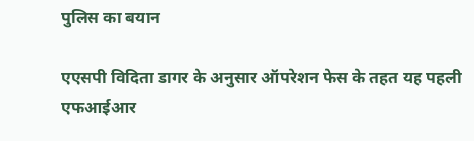पुलिस का बयान

एएसपी विदिता डागर के अनुसार ऑपरेशन फेस के तहत यह पहली एफआईआर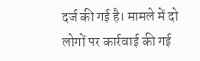दर्ज की गई है। मामले में दो लोगों पर कार्रवाई की गई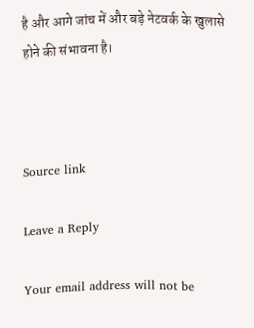है और आगे जांच में और बड़े नेटवर्क के खुलासे होने की संभावना है।



Source link

Leave a Reply

Your email address will not be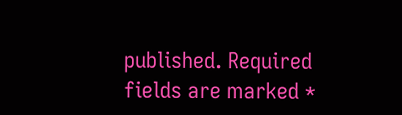published. Required fields are marked *